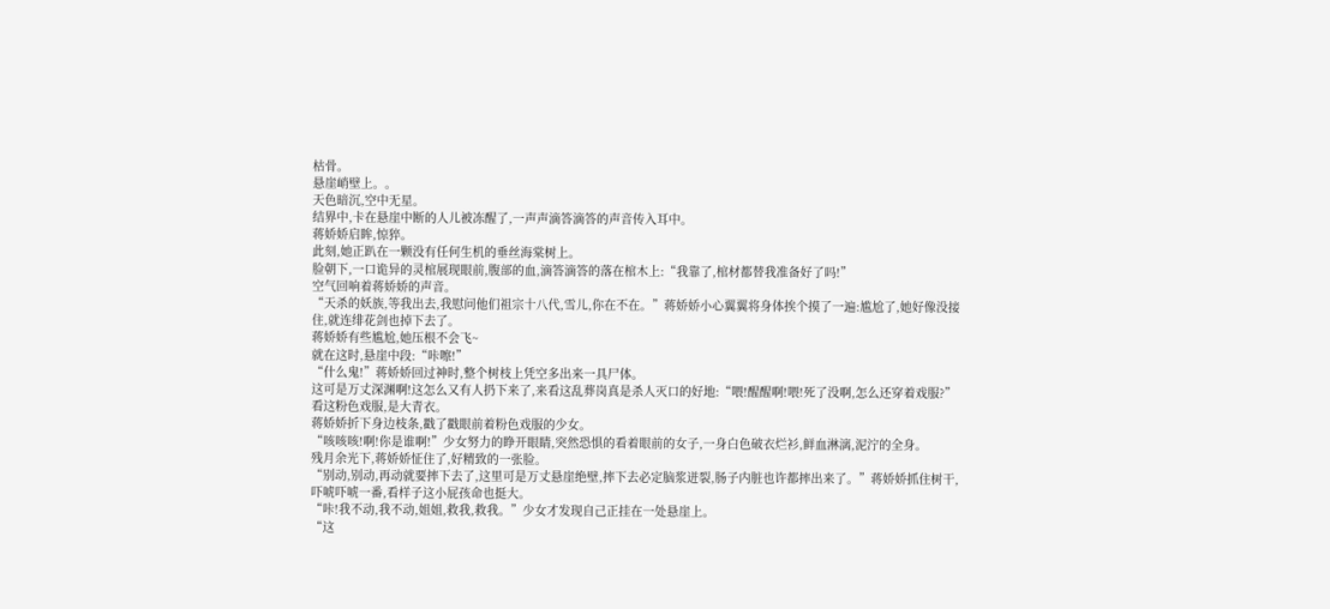枯骨。
悬崖峭壁上。。
天色暗沉,空中无星。
结界中,卡在悬崖中断的人儿被冻醒了,一声声滴答滴答的声音传入耳中。
蒋娇娇启眸,惊猝。
此刻,她正趴在一颗没有任何生机的垂丝海棠树上。
脸朝下,一口诡异的灵棺展现眼前,腹部的血,滴答滴答的落在棺木上:“我靠了,棺材都替我准备好了吗!”
空气回响着蒋娇娇的声音。
“天杀的妖族,等我出去,我慰问他们祖宗十八代,雪儿,你在不在。”蒋娇娇小心翼翼将身体挨个摸了一遍:尴尬了,她好像没接住,就连绯花剑也掉下去了。
蒋娇娇有些尴尬,她压根不会飞~
就在这时,悬崖中段:“咔嚓!”
“什么鬼!”蒋娇娇回过神时,整个树枝上凭空多出来一具尸体。
这可是万丈深渊啊!这怎么又有人扔下来了,来看这乱葬岗真是杀人灭口的好地:“喂!醒醒啊!喂!死了没啊,怎么还穿着戏服?”
看这粉色戏服,是大青衣。
蒋娇娇折下身边枝条,戳了戳眼前着粉色戏服的少女。
“咳咳咳!啊!你是谁啊!”少女努力的睁开眼睛,突然恐惧的看着眼前的女子,一身白色破衣烂衫,鲜血淋漓,泥泞的全身。
残月余光下,蒋娇娇怔住了,好精致的一张脸。
“别动,别动,再动就要摔下去了,这里可是万丈悬崖绝壁,摔下去必定脑浆迸裂,肠子内脏也许都摔出来了。”蒋娇娇抓住树干,吓唬吓唬一番,看样子这小屁孩命也挺大。
“咔!我不动,我不动,姐姐,救我,救我。”少女才发现自己正挂在一处悬崖上。
“这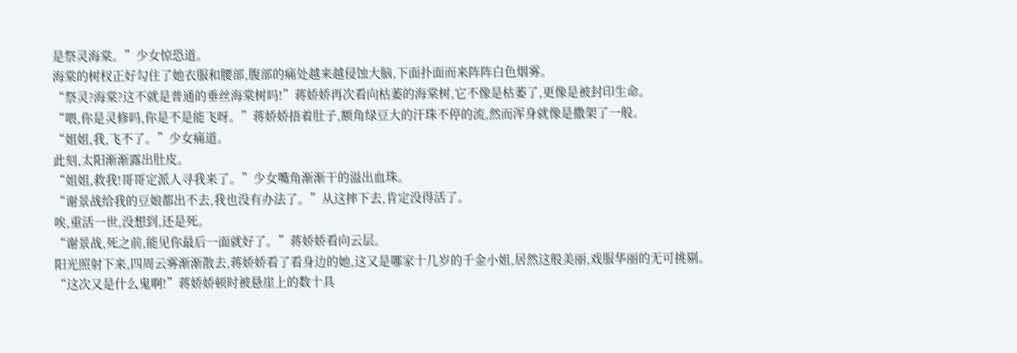是祭灵海棠。”少女惊恐道。
海棠的树杈正好勾住了她衣服和腰部,腹部的痛处越来越侵蚀大脑,下面扑面而来阵阵白色烟雾。
“祭灵?海棠?这不就是普通的垂丝海棠树吗!”蒋娇娇再次看向枯萎的海棠树,它不像是枯萎了,更像是被封印生命。
“喂,你是灵修吗,你是不是能飞呀。”蒋娇娇捂着肚子,额角绿豆大的汗珠不停的流,然而浑身就像是撒架了一般。
“姐姐,我,飞不了。”少女痛道。
此刻,太阳渐渐露出肚皮。
“姐姐,救我!哥哥定派人寻我来了。”少女嘴角渐渐干的溢出血珠。
“谢景战给我的豆娘都出不去,我也没有办法了。”从这摔下去,肯定没得活了。
唉,重活一世,没想到,还是死。
“谢景战,死之前,能见你最后一面就好了。”蒋娇娇看向云层。
阳光照射下来,四周云雾渐渐散去,蒋娇娇看了看身边的她,这又是哪家十几岁的千金小姐,居然这般美丽,戏服华丽的无可挑剔。
“这次又是什么鬼啊!”蒋娇娇顿时被悬崖上的数十具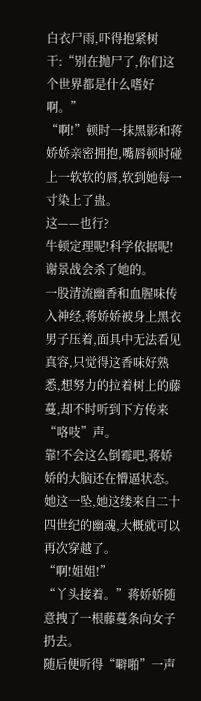白衣尸雨,吓得抱紧树干:“别在抛尸了,你们这个世界都是什么嗜好啊。”
“啊!”顿时一抹黑影和蒋娇娇亲密拥抱,嘴唇顿时碰上一软软的唇,软到她每一寸染上了蛊。
这——也行?
牛顿定理呢!科学依据呢!
谢景战会杀了她的。
一股清流幽香和血腥味传入神经,蒋娇娇被身上黑衣男子压着,面具中无法看见真容,只觉得这香味好熟悉,想努力的拉着树上的藤蔓,却不时听到下方传来“咯吱”声。
靠!不会这么倒霉吧,蒋娇娇的大脑还在懵逼状态。
她这一坠,她这缕来自二十四世纪的幽魂,大概就可以再次穿越了。
“啊!姐姐!”
“丫头接着。”蒋娇娇随意拽了一根藤蔓条向女子扔去。
随后便听得“噼啪”一声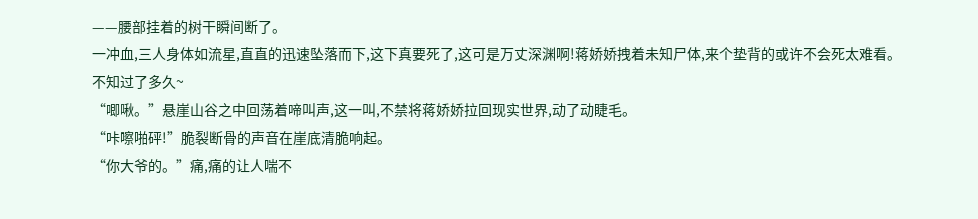——腰部挂着的树干瞬间断了。
一冲血,三人身体如流星,直直的迅速坠落而下,这下真要死了,这可是万丈深渊啊!蒋娇娇拽着未知尸体,来个垫背的或许不会死太难看。
不知过了多久~
“唧啾。”悬崖山谷之中回荡着啼叫声,这一叫,不禁将蒋娇娇拉回现实世界,动了动睫毛。
“咔嚓啪砰!”脆裂断骨的声音在崖底清脆响起。
“你大爷的。”痛,痛的让人喘不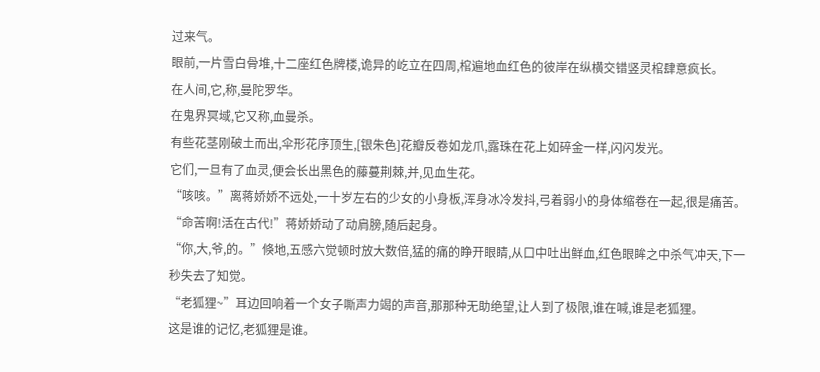过来气。
眼前,一片雪白骨堆,十二座红色牌楼,诡异的屹立在四周,棺遍地血红色的彼岸在纵横交错竖灵棺肆意疯长。
在人间,它,称,曼陀罗华。
在鬼界冥域,它又称,血曼杀。
有些花茎刚破土而出,伞形花序顶生,[银朱色]花瓣反卷如龙爪,露珠在花上如碎金一样,闪闪发光。
它们,一旦有了血灵,便会长出黑色的藤蔓荆棘,并,见血生花。
“咳咳。”离蒋娇娇不远处,一十岁左右的少女的小身板,浑身冰冷发抖,弓着弱小的身体缩卷在一起,很是痛苦。
“命苦啊!活在古代!”蒋娇娇动了动肩膀,随后起身。
“你,大,爷,的。”倏地,五感六觉顿时放大数倍,猛的痛的睁开眼睛,从口中吐出鲜血,红色眼眸之中杀气冲天,下一秒失去了知觉。
“老狐狸~”耳边回响着一个女子嘶声力竭的声音,那那种无助绝望,让人到了极限,谁在喊,谁是老狐狸。
这是谁的记忆,老狐狸是谁。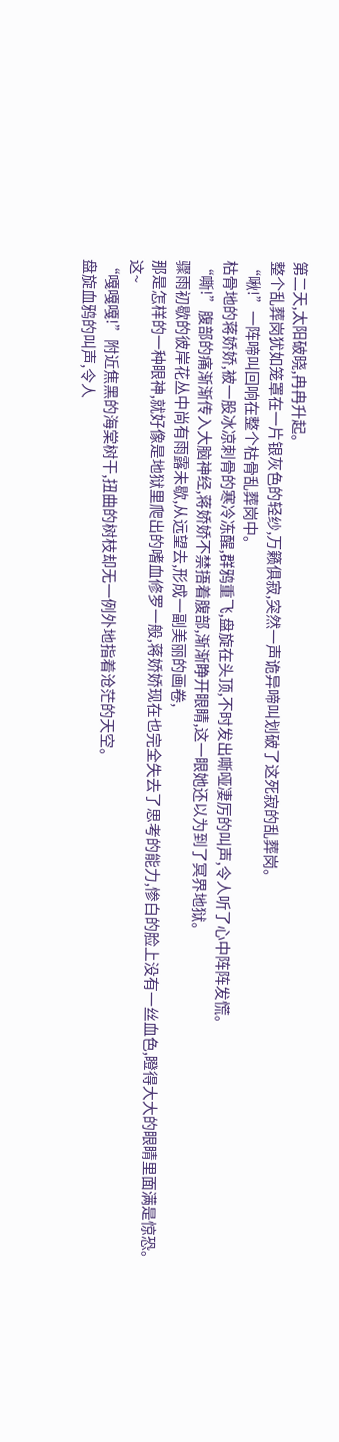第二天,太阳破晓,冉冉升起。
整个乱葬岗犹如笼罩在一片银灰色的轻纱,万籁俱寂,突然一声诡异啼叫划破了这死寂的乱葬岗。
“啾!”一阵啼叫回响在整个枯骨乱葬岗中。
枯骨地的蒋娇娇,被一股冰凉刺骨的寒冷冻醒,群鸦重飞,盘旋在头顶,不时发出嘶哑凄厉的叫声,令人听了心中阵阵发慌。
“嘶!”腹部的痛渐渐传入大脑神经,蒋娇娇不禁捂着腹部,渐渐睁开眼睛,这一眼她还以为到了冥界地狱。
骤雨初歇的彼岸花丛中尚有雨露未歇,从远望去,形成一副美丽的画卷,
那是怎样的一种眼神,就好像是地狱里爬出的嗜血修罗一般,蒋娇娇现在也完全失去了思考的能力,惨白的脸上没有一丝血色,瞪得大大的眼睛里面满是惊恐。
这~
“嘎嘎嘎!”附近焦黑的海棠树干,扭曲的树枝却无一例外地指着沧茫的天空。
盘旋血鸦的叫声,令人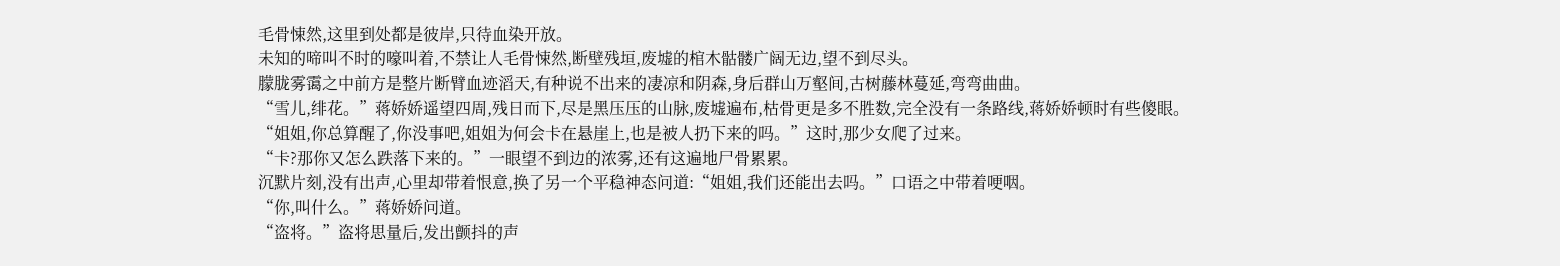毛骨悚然,这里到处都是彼岸,只待血染开放。
未知的啼叫不时的嚎叫着,不禁让人毛骨悚然,断壁残垣,废墟的棺木骷髅广阔无边,望不到尽头。
朦胧雾霭之中前方是整片断臂血迹滔天,有种说不出来的凄凉和阴森,身后群山万壑间,古树藤林蔓延,弯弯曲曲。
“雪儿,绯花。”蒋娇娇遥望四周,残日而下,尽是黑压压的山脉,废墟遍布,枯骨更是多不胜数,完全没有一条路线,蒋娇娇顿时有些傻眼。
“姐姐,你总算醒了,你没事吧,姐姐为何会卡在悬崖上,也是被人扔下来的吗。”这时,那少女爬了过来。
“卡?那你又怎么跌落下来的。”一眼望不到边的浓雾,还有这遍地尸骨累累。
沉默片刻,没有出声,心里却带着恨意,换了另一个平稳神态问道:“姐姐,我们还能出去吗。”口语之中带着哽咽。
“你,叫什么。”蒋娇娇问道。
“盗将。”盗将思量后,发出颤抖的声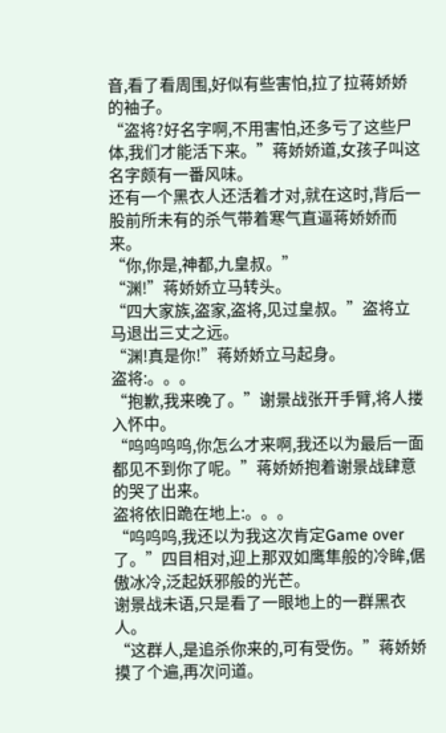音,看了看周围,好似有些害怕,拉了拉蒋娇娇的袖子。
“盗将?好名字啊,不用害怕,还多亏了这些尸体,我们才能活下来。”蒋娇娇道,女孩子叫这名字颇有一番风味。
还有一个黑衣人还活着才对,就在这时,背后一股前所未有的杀气带着寒气直逼蒋娇娇而来。
“你,你是,神都,九皇叔。”
“渊!”蒋娇娇立马转头。
“四大家族,盗家,盗将,见过皇叔。”盗将立马退出三丈之远。
“渊!真是你!”蒋娇娇立马起身。
盗将:。。。
“抱歉,我来晚了。”谢景战张开手臂,将人搂入怀中。
“呜呜呜呜,你怎么才来啊,我还以为最后一面都见不到你了呢。”蒋娇娇抱着谢景战肆意的哭了出来。
盗将依旧跪在地上:。。。
“呜呜呜,我还以为我这次肯定Game over了。”四目相对,迎上那双如鹰隼般的冷眸,倨傲冰冷,泛起妖邪般的光芒。
谢景战未语,只是看了一眼地上的一群黑衣人。
“这群人,是追杀你来的,可有受伤。”蒋娇娇摸了个遍,再次问道。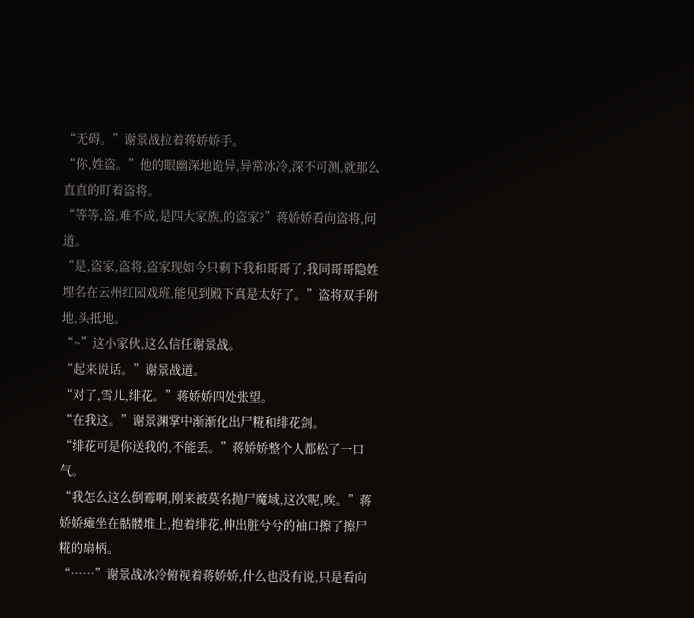“无碍。”谢景战拉着蒋娇娇手。
“你,姓盗。”他的眼幽深地诡异,异常冰冷,深不可测,就那么直直的盯着盗将。
“等等,盗,难不成,是四大家族,的盗家?”蒋娇娇看向盗将,问道。
“是,盗家,盗将,盗家现如今只剩下我和哥哥了,我同哥哥隐姓埋名在云州红园戏班,能见到殿下真是太好了。”盗将双手附地,头抵地。
“~”这小家伙,这么信任谢景战。
“起来说话。”谢景战道。
“对了,雪儿,绯花。”蒋娇娇四处张望。
“在我这。”谢景渊掌中渐渐化出尸糀和绯花剑。
“绯花可是你送我的,不能丢。”蒋娇娇整个人都松了一口气。
“我怎么这么倒霉啊,刚来被莫名抛尸魔域,这次呢,唉。”蒋娇娇瘫坐在骷髅堆上,抱着绯花,伸出脏兮兮的袖口擦了擦尸糀的扇柄。
“……”谢景战冰冷俯视着蒋娇娇,什么也没有说,只是看向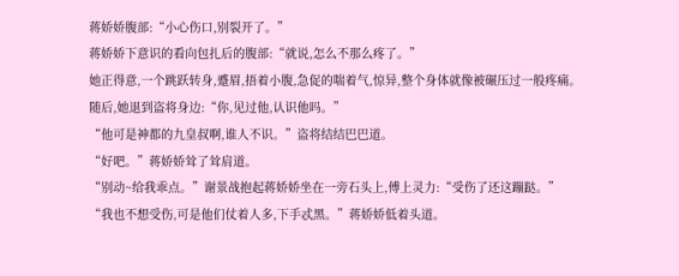蒋娇娇腹部:“小心伤口,别裂开了。”
蒋娇娇下意识的看向包扎后的腹部:“就说,怎么不那么疼了。”
她正得意,一个跳跃转身,蹙眉,捂着小腹,急促的喘着气,惊异,整个身体就像被碾压过一般疼痛。
随后,她退到盗将身边:“你,见过他,认识他吗。”
“他可是神都的九皇叔啊,谁人不识。”盗将结结巴巴道。
“好吧。”蒋娇娇耸了耸肩道。
“别动~给我乖点。”谢景战抱起蒋娇娇坐在一旁石头上,傅上灵力:“受伤了还这蹦跶。”
“我也不想受伤,可是他们仗着人多,下手忒黑。”蒋娇娇低着头道。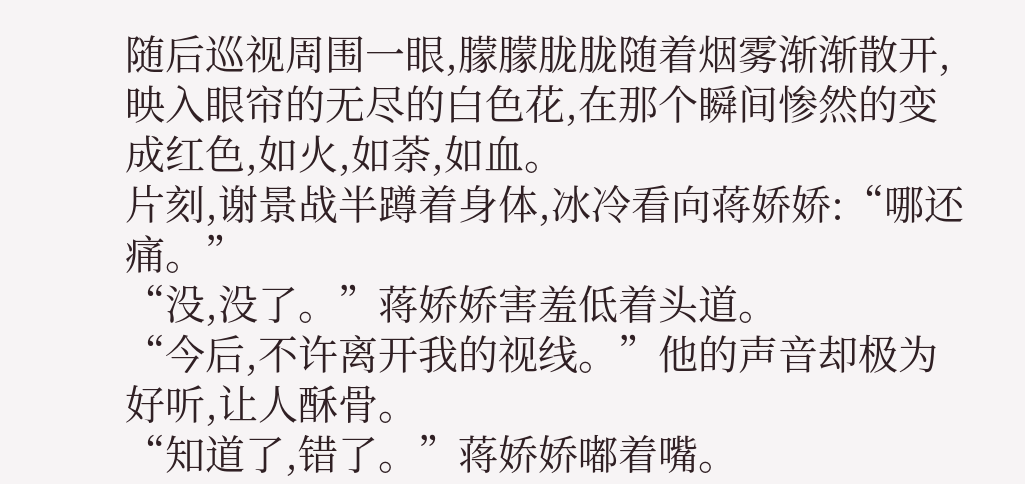随后巡视周围一眼,朦朦胧胧随着烟雾渐渐散开,映入眼帘的无尽的白色花,在那个瞬间惨然的变成红色,如火,如荼,如血。
片刻,谢景战半蹲着身体,冰冷看向蒋娇娇:“哪还痛。”
“没,没了。”蒋娇娇害羞低着头道。
“今后,不许离开我的视线。”他的声音却极为好听,让人酥骨。
“知道了,错了。”蒋娇娇嘟着嘴。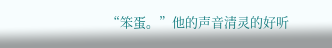“笨蛋。”他的声音清灵的好听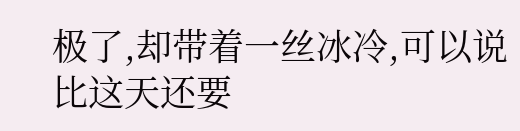极了,却带着一丝冰冷,可以说比这天还要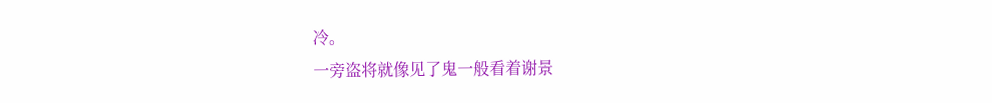冷。
一旁盗将就像见了鬼一般看着谢景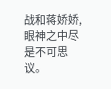战和蒋娇娇,眼神之中尽是不可思议。